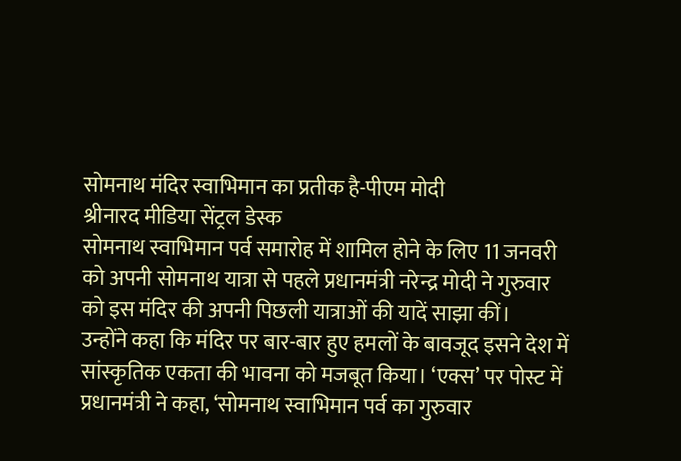सोमनाथ मंदिर स्वाभिमान का प्रतीक है-पीएम मोदी
श्रीनारद मीडिया सेंट्रल डेस्क
सोमनाथ स्वाभिमान पर्व समारोह में शामिल होने के लिए 11 जनवरी को अपनी सोमनाथ यात्रा से पहले प्रधानमंत्री नरेन्द्र मोदी ने गुरुवार को इस मंदिर की अपनी पिछली यात्राओं की यादें साझा कीं।
उन्होंने कहा कि मंदिर पर बार-बार हुए हमलों के बावजूद इसने देश में सांस्कृतिक एकता की भावना को मजबूत किया। ‘एक्स’ पर पोस्ट में प्रधानमंत्री ने कहा, ‘सोमनाथ स्वाभिमान पर्व का गुरुवार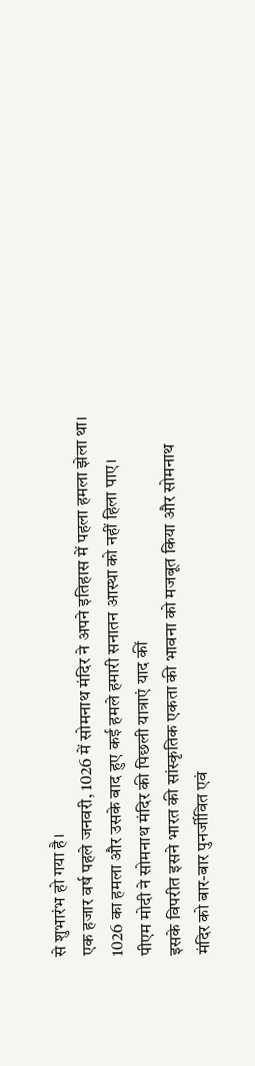से शुभारंभ हो गया है।
एक हजार वर्ष पहले जनवरी, 1026 में सोमनाथ मंदिर ने अपने इतिहास में पहला हमला झेला था। 1026 का हमला और उसके बाद हुए कई हमले हमारी सनातन आस्था को नहीं हिला पाए।
पीएम मोदी ने सोमनाथ मंदिर की पिछली यात्राएं याद कीं
इसके विपरीत इसने भारत की सांस्कृतिक एकता की भावना को मजबूत किया और सोमनाथ मंदिर को बार-बार पुनर्जीवित एवं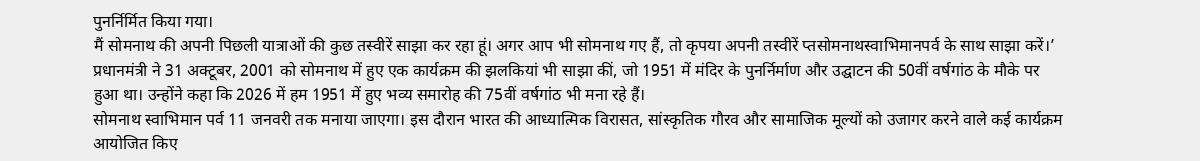पुनर्निर्मित किया गया।
मैं सोमनाथ की अपनी पिछली यात्राओं की कुछ तस्वीरें साझा कर रहा हूं। अगर आप भी सोमनाथ गए हैं, तो कृपया अपनी तस्वीरें प्तसोमनाथस्वाभिमानपर्व के साथ साझा करें।’
प्रधानमंत्री ने 31 अक्टूबर, 2001 को सोमनाथ में हुए एक कार्यक्रम की झलकियां भी साझा कीं, जो 1951 में मंदिर के पुनर्निर्माण और उद्घाटन की 50वीं वर्षगांठ के मौके पर हुआ था। उन्होंने कहा कि 2026 में हम 1951 में हुए भव्य समारोह की 75वीं वर्षगांठ भी मना रहे हैं।
सोमनाथ स्वाभिमान पर्व 11 जनवरी तक मनाया जाएगा। इस दौरान भारत की आध्यात्मिक विरासत, सांस्कृतिक गौरव और सामाजिक मूल्यों को उजागर करने वाले कई कार्यक्रम आयोजित किए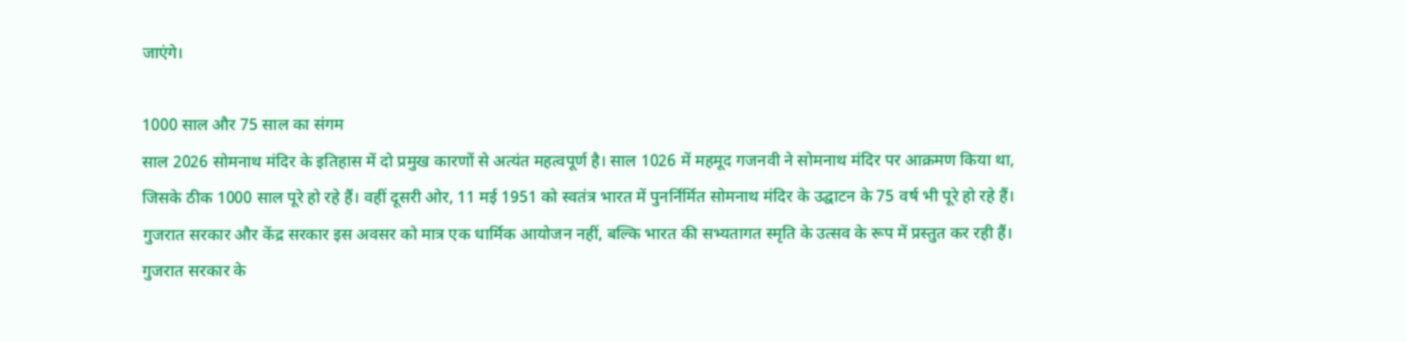जाएंगे।

1000 साल और 75 साल का संगम
साल 2026 सोमनाथ मंदिर के इतिहास में दो प्रमुख कारणों से अत्यंत महत्वपूर्ण है। साल 1026 में महमूद गजनवी ने सोमनाथ मंदिर पर आक्रमण किया था, जिसके ठीक 1000 साल पूरे हो रहे हैं। वहीं दूसरी ओर, 11 मई 1951 को स्वतंत्र भारत में पुनर्निर्मित सोमनाथ मंदिर के उद्घाटन के 75 वर्ष भी पूरे हो रहे हैं।
गुजरात सरकार और केंद्र सरकार इस अवसर को मात्र एक धार्मिक आयोजन नहीं, बल्कि भारत की सभ्यतागत स्मृति के उत्सव के रूप में प्रस्तुत कर रही हैं।
गुजरात सरकार के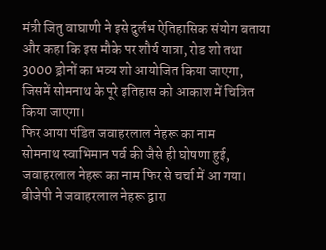मंत्री जितु वाघाणी ने इसे दुर्लभ ऐतिहासिक संयोग बताया और कहा कि इस मौके पर शौर्य यात्रा, रोड शो तथा 3000 ड्रोनों का भव्य शो आयोजित किया जाएगा, जिसमें सोमनाथ के पूरे इतिहास को आकाश में चित्रित किया जाएगा।
फिर आया पंडित जवाहरलाल नेहरू का नाम
सोमनाथ स्वाभिमान पर्व की जैसे ही घोषणा हुई, जवाहरलाल नेहरू का नाम फिर से चर्चा में आ गया। बीजेपी ने जवाहरलाल नेहरू द्वारा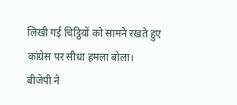लिखी गई चिट्ठियों को सामने रखते हुए कांग्रेस पर सीधा हमला बोला।
बीजेपी ने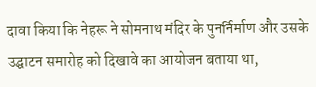दावा किया कि नेहरू ने सोमनाथ मंदिर के पुनर्निर्माण और उसके उद्घाटन समारोह को दिखावे का आयोजन बताया था,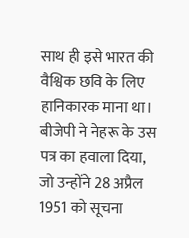साथ ही इसे भारत की वैश्विक छवि के लिए हानिकारक माना था।
बीजेपी ने नेहरू के उस पत्र का हवाला दिया, जो उन्होंने 28 अप्रैल 1951 को सूचना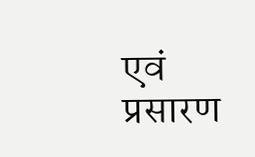एवं प्रसारण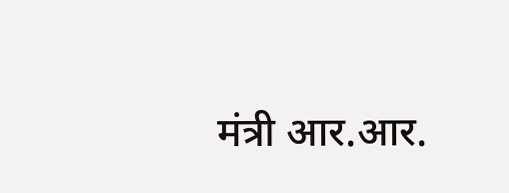मंत्री आर.आर.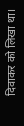दिवाकर को लिखा था।